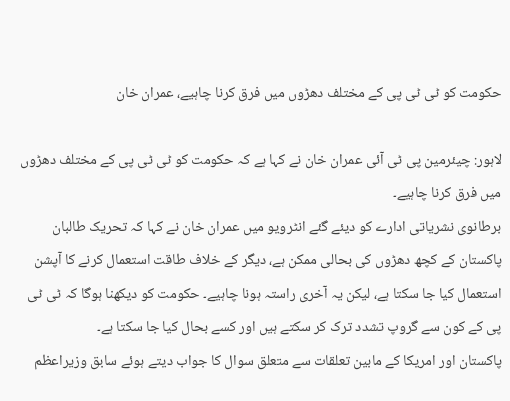حکومت کو ٹی ٹی پی کے مختلف دھڑوں میں فرق کرنا چاہیے، عمران خان

لاہور: چیئرمین پی ٹی آئی عمران خان نے کہا ہے کہ حکومت کو ٹی ٹی پی کے مختلف دھڑوں میں فرق کرنا چاہیے۔
برطانوی نشریاتی ادارے کو دیئے گئے انٹرویو میں عمران خان نے کہا کہ تحریک طالبان پاکستان کے کچھ دھڑوں کی بحالی ممکن ہے، دیگر کے خلاف طاقت استعمال کرنے کا آپشن استعمال کیا جا سکتا ہے، لیکن یہ آخری راستہ ہونا چاہیے۔ حکومت کو دیکھنا ہوگا کہ ٹی ٹی پی کے کون سے گروپ تشدد ترک کر سکتے ہیں اور کسے بحال کیا جا سکتا ہے۔
پاکستان اور امریکا کے مابین تعلقات سے متعلق سوال کا جواب دیتے ہوئے سابق وزیراعظم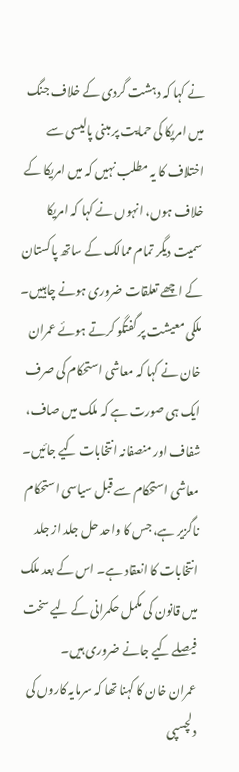نے کہا کہ دہشت گردی کے خلاف جنگ میں امریکا کی حمایت پر مبنی پالیسی سے اختلاف کا یہ مطلب نہیں کہ میں امریکا کے خلاف ہوں، انہوں نے کہا کہ امریکا سمیت دیگر تمام ممالک کے ساتھ پاکستان کے اچھے تعلقات ضروری ہونے چاہییں۔
ملکی معیشت پر گفتگو کرتے ہوئے عمران خان نے کہا کہ معاشی استحکام کی صرف ایک ہی صورت ہے کہ ملک میں صاف، شفاف اور منصفانہ انتخابات کیے جائیں۔ معاشی استحکام سے قبل سیاسی استحکام ناگزیر ہے، جس کا واحد حل جلد از جلد انتخابات کا انعقاد ہے۔ اس کے بعد ملک میں قانون کی مکمل حکمرانی کے لیے سخت فیصلے کیے جانے ضروری ہیں۔
عمران خان کا کہنا تھا کہ سرمایہ کاروں کی دلچسپی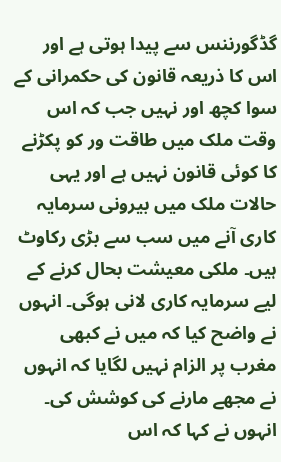گڈگورننس سے پیدا ہوتی ہے اور اس کا ذریعہ قانون کی حکمرانی کے سوا کچھ اور نہیں جب کہ اس وقت ملک میں طاقت ور کو پکڑنے کا کوئی قانون نہیں ہے اور یہی حالات ملک میں بیرونی سرمایہ کاری آنے میں سب سے بڑی رکاوٹ ہیں۔ ملکی معیشت بحال کرنے کے لیے سرمایہ کاری لانی ہوگی۔ انہوں نے واضح کیا کہ میں نے کبھی مغرب پر الزام نہیں لگایا کہ انہوں نے مجھے مارنے کی کوشش کی۔
انہوں نے کہا کہ اس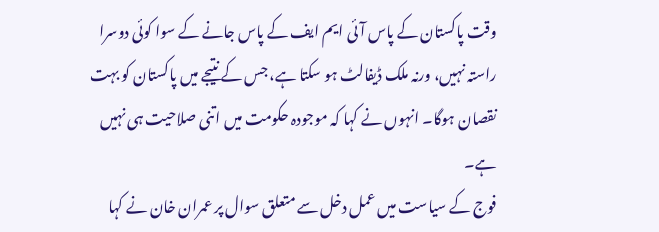وقت پاکستان کے پاس آئی ایم ایف کے پاس جانے کے سوا کوئی دوسرا راستہ نہیں، ورنہ ملک ڈیفالٹ ہو سکتا ہے، جس کے نتیجے میں پاکستان کو بہت نقصان ہوگا۔ انہوں نے کہا کہ موجودہ حکومت میں اتنی صلاحیت ہی نہیں ہے۔
فوج کے سیاست میں عمل دخل سے متعلق سوال پر عمران خان نے کہا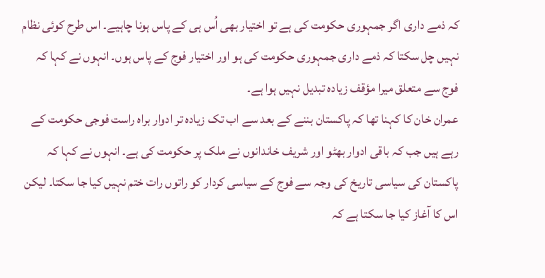کہ ذمے داری اگر جمہوری حکومت کی ہے تو اختیار بھی اُس ہی کے پاس ہونا چاہیے۔ اس طرح کوئی نظام نہیں چل سکتا کہ ذمے داری جمہوری حکومت کی ہو اور اختیار فوج کے پاس ہوں۔ انہوں نے کہا کہ فوج سے متعلق میرا مؤقف زیادہ تبدیل نہیں ہوا ہے۔
عمران خان کا کہنا تھا کہ پاکستان بننے کے بعد سے اب تک زیادہ تر ادوار براہ راست فوجی حکومت کے رہے ہیں جب کہ باقی ادوار بھٹو اور شریف خاندانوں نے ملک پر حکومت کی ہے۔ انہوں نے کہا کہ پاکستان کی سیاسی تاریخ کی وجہ سے فوج کے سیاسی کردار کو راتوں رات ختم نہیں کیا جا سکتا۔ لیکن اس کا آغاز کیا جا سکتا ہے کہ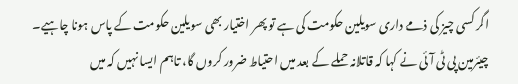اگر کسی چیز کی ذمے داری سویلین حکومت کی ہے تو پھر اختیار بھی سویلین حکومت کے پاس ہونا چاہیے۔
چیئرمین پی ٹی آئی نے کہا کہ قاتلانہ حملے کے بعد میں احتیاط ضرور کروں گا، تاہم ایسا نہیں کہ میں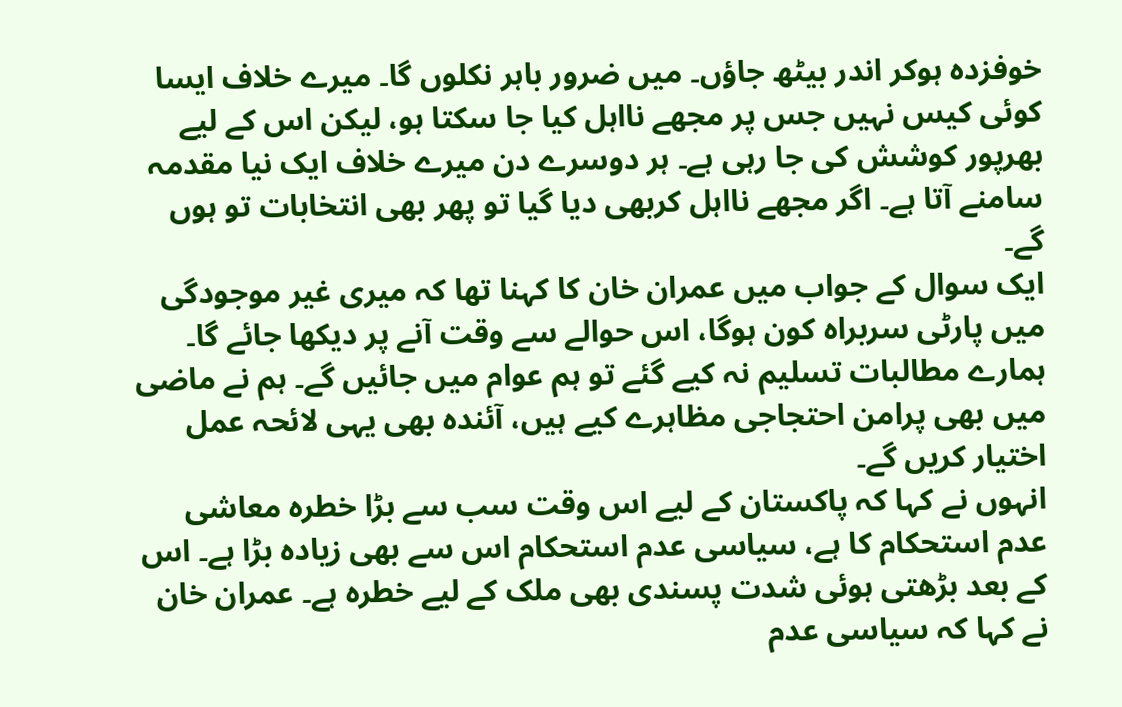خوفزدہ ہوکر اندر بیٹھ جاؤں۔ میں ضرور باہر نکلوں گا۔ میرے خلاف ایسا کوئی کیس نہیں جس پر مجھے نااہل کیا جا سکتا ہو، لیکن اس کے لیے بھرپور کوشش کی جا رہی ہے۔ ہر دوسرے دن میرے خلاف ایک نیا مقدمہ سامنے آتا ہے۔ اگر مجھے نااہل کربھی دیا گیا تو پھر بھی انتخابات تو ہوں گے۔
ایک سوال کے جواب میں عمران خان کا کہنا تھا کہ میری غیر موجودگی میں پارٹی سربراہ کون ہوگا، اس حوالے سے وقت آنے پر دیکھا جائے گا۔ ہمارے مطالبات تسلیم نہ کیے گئے تو ہم عوام میں جائیں گے۔ ہم نے ماضی میں بھی پرامن احتجاجی مظاہرے کیے ہیں، آئندہ بھی یہی لائحہ عمل اختیار کریں گے۔
انہوں نے کہا کہ پاکستان کے لیے اس وقت سب سے بڑا خطرہ معاشی عدم استحکام کا ہے، سیاسی عدم استحکام اس سے بھی زیادہ بڑا ہے۔ اس کے بعد بڑھتی ہوئی شدت پسندی بھی ملک کے لیے خطرہ ہے۔ عمران خان نے کہا کہ سیاسی عدم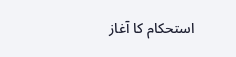استحکام کا آغاز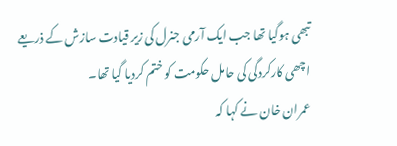تبھی ہوگیا تھا جب ایک آرمی جنرل کی زیر قیادت سازش کے ذریعے اچھی کارکردگی کی حامل حکومت کو ختم کردیا گیا تھا۔
عمران خان نے کہا کہ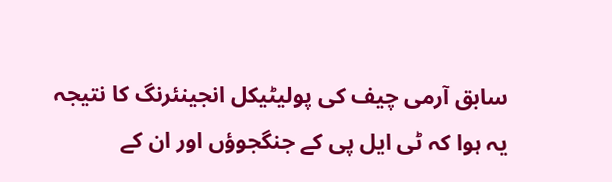سابق آرمی چیف کی پولیٹیکل انجینئرنگ کا نتیجہ یہ ہوا کہ ٹی ایل پی کے جنگجوؤں اور ان کے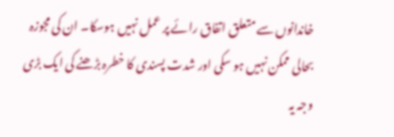خاندانوں سے متعلق اتفاق رائے پر عمل نہیں ہوسکا۔ ان کی مجوزہ بحالی ممکن نہیں ہو سکی اور شدت پسندی کا خطرہ بڑھنے کی ایک بڑی وجہ یہ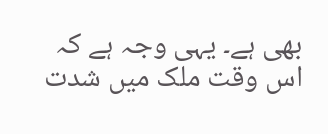بھی ہے۔ یہی وجہ ہے کہ اس وقت ملک میں شدت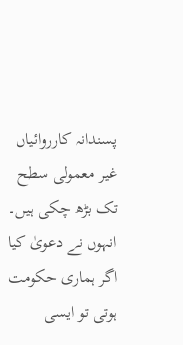پسندانہ کارروائیاں غیر معمولی سطح تک بڑھ چکی ہیں۔ انہوں نے دعویٰ کیا اگر ہماری حکومت ہوتی تو ایسی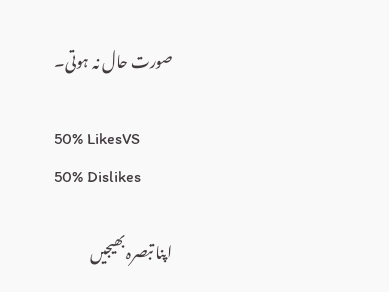صورت حال نہ ہوتی۔

50% LikesVS
50% Dislikes

اپنا تبصرہ بھیجیں